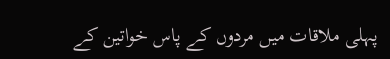پہلی ملاقات میں مردوں کے پاس خواتین کے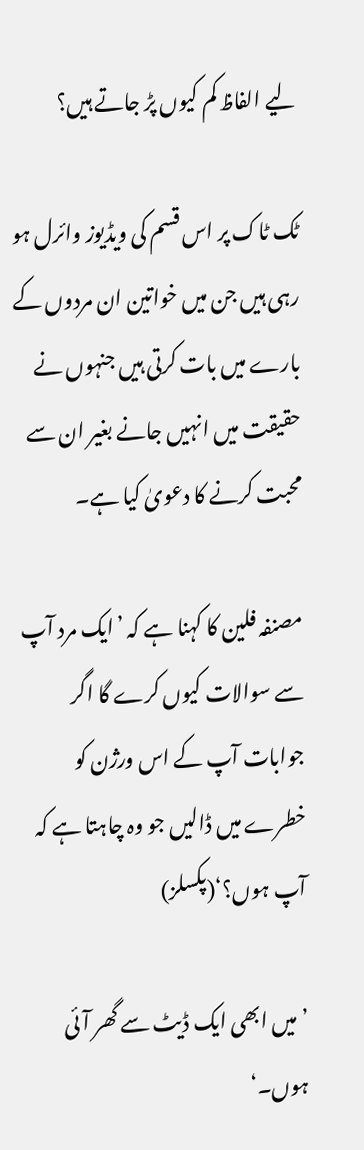لیے الفاظ کم کیوں پڑ جاتے ہیں؟

ٹک ٹاک پر اس قسم کی ویڈیوز وائرل ہو رہی ہیں جن میں خواتین ان مردوں کے بارے میں بات کرتی ہیں جنہوں نے حقیقت میں انہیں جانے بغیر ان سے محبت کرنے کا دعویٰ کیا ہے۔

مصنفہ فلین کا کہنا ہے کہ ’ایک مرد آپ سے سوالات کیوں کرے گا اگر جوابات آپ کے اس ورژن کو خطرے میں ڈالیں جو وہ چاہتا ہے کہ آپ ہوں؟‘(پکسلز)

’میں ابھی ایک ڈیٹ سے گھر آئی ہوں۔‘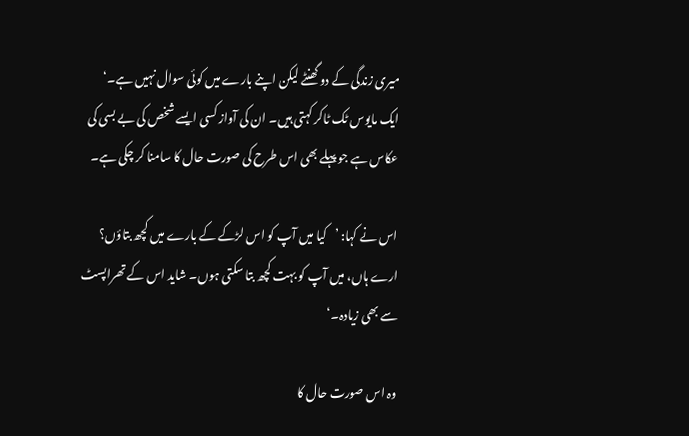میری زندگی کے دو گھنٹے لیکن اپنے بارے میں کوئی سوال نہیں ہے۔‘ ایک مایوس ٹک ٹاکر کہتی ہیں۔ ان کی آواز کسی ایسے شخص کی بے بسی کی عکاس ہے جو پہلے بھی اس طرح کی صورت حال کا سامنا کر چکی ہے۔

اس نے کہا: ’کیا میں آپ کو اس لڑکے کے بارے میں کچھ بتاؤں؟ ارے ہاں، میں آپ کو بہت کچھ بتا سکتی ہوں۔ شاید اس کے تھراپسٹ سے بھی زیادہ۔‘

وہ اس صورت حال کا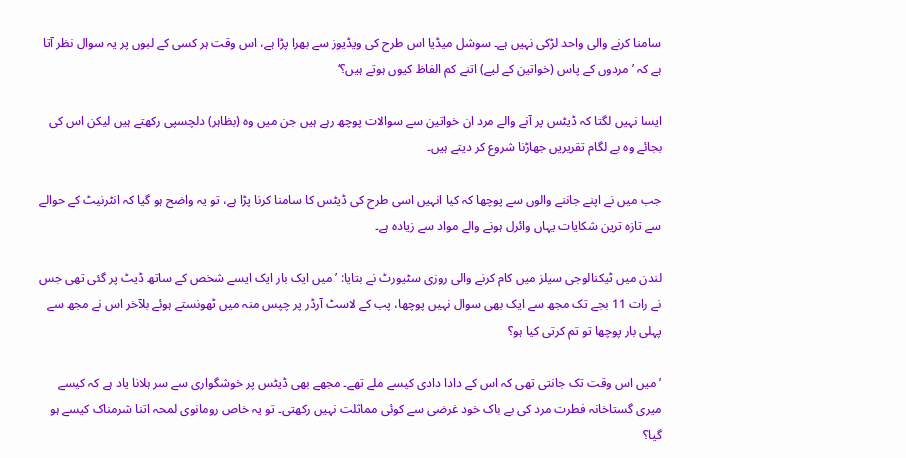سامنا کرنے والی واحد لڑکی نہیں ہے۔ سوشل میڈیا اس طرح کی ویڈیوز سے بھرا پڑا ہے، اس وقت ہر کسی کے لبوں پر یہ سوال نظر آتا ہے کہ ’مردوں کے پاس (خواتین کے لیے) اتنے کم الفاظ کیوں ہوتے ہیں؟‘

ایسا نہیں لگتا کہ ڈیٹس پر آنے والے مرد ان خواتین سے سوالات پوچھ رہے ہیں جن میں وہ (بظاہر) دلچسپی رکھتے ہیں لیکن اس کی بجائے وہ بے لگام تقریریں جھاڑنا شروع کر دیتے ہیں۔

جب میں نے اپنے جاننے والوں سے پوچھا کہ کیا انہیں اسی طرح کی ڈیٹس کا سامنا کرنا پڑا ہے، تو یہ واضح ہو گیا کہ انٹرنیٹ کے حوالے سے تازہ ترین شکایات یہاں وائرل ہونے والے مواد سے زیادہ ہے۔

لندن میں ٹیکنالوجی سیلز میں کام کرنے والی روزی سٹیورٹ نے بتایا: ’میں ایک بار ایک ایسے شخص کے ساتھ ڈیٹ پر گئی تھی جس نے رات 11 بجے تک مجھ سے ایک بھی سوال نہیں پوچھا، پب کے لاسٹ آرڈر پر چپس منہ میں ٹھونستے ہوئے بلآخر اس نے مجھ سے پہلی بار پوچھا تو تم کرتی کیا ہو؟

’میں اس وقت تک جانتی تھی کہ اس کے دادا دادی کیسے ملے تھے۔ مجھے بھی ڈیٹس پر خوشگواری سے سر ہلانا یاد ہے کہ کیسے میری گستاخانہ فطرت مرد کی بے باک خود غرضی سے کوئی مماثلت نہیں رکھتی۔ تو یہ خاص رومانوی لمحہ اتنا شرمناک کیسے ہو گیا؟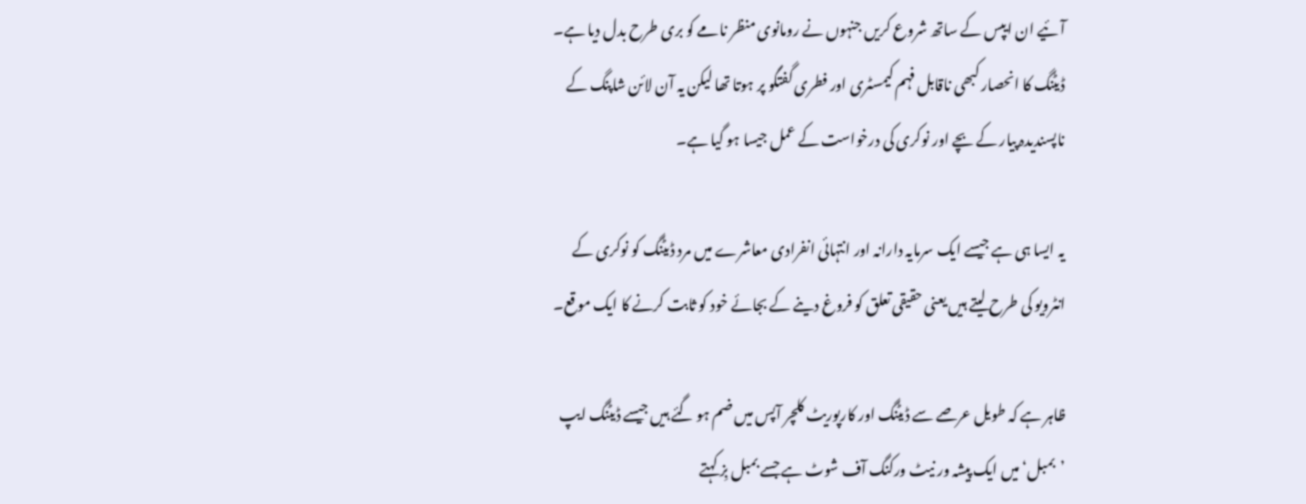آئیے ان ایپس کے ساتھ شروع کریں جنہوں نے رومانوی منظر نامے کو بری طرح بدل دیا ہے۔ ڈیٹنگ کا انحصار کبھی ناقابل فہم کیمسٹری اور فطری گفتگو پر ہوتا تھا لیکن یہ آن لائن شاپنگ کے ناپسندیدہ پیار کے بچے اور نوکری کی درخواست کے عمل جیسا ہو گیا ہے۔

یہ ایسا ہی ہے جیسے ایک سرمایہ دارانہ اور انتہائی انفرادی معاشرے میں مرد ڈیٹنگ کو نوکری کے انٹرویو کی طرح لیتے ہیں یعنی حقیقی تعلق کو فروغ دینے کے بجائے خود کو ثابت کرنے کا ایک موقع۔

ظاہر ہے کہ طویل عرصے سے ڈیٹنگ اور کارپوریٹ کلچر آپس میں ضم ہو گئے ہیں جیسے ڈیٹنگ ایپ ’بمبل‘ میں ایک پیشہ ور نیٹ ورکنگ آف شوٹ ہے جسے بمبل بِز کہتے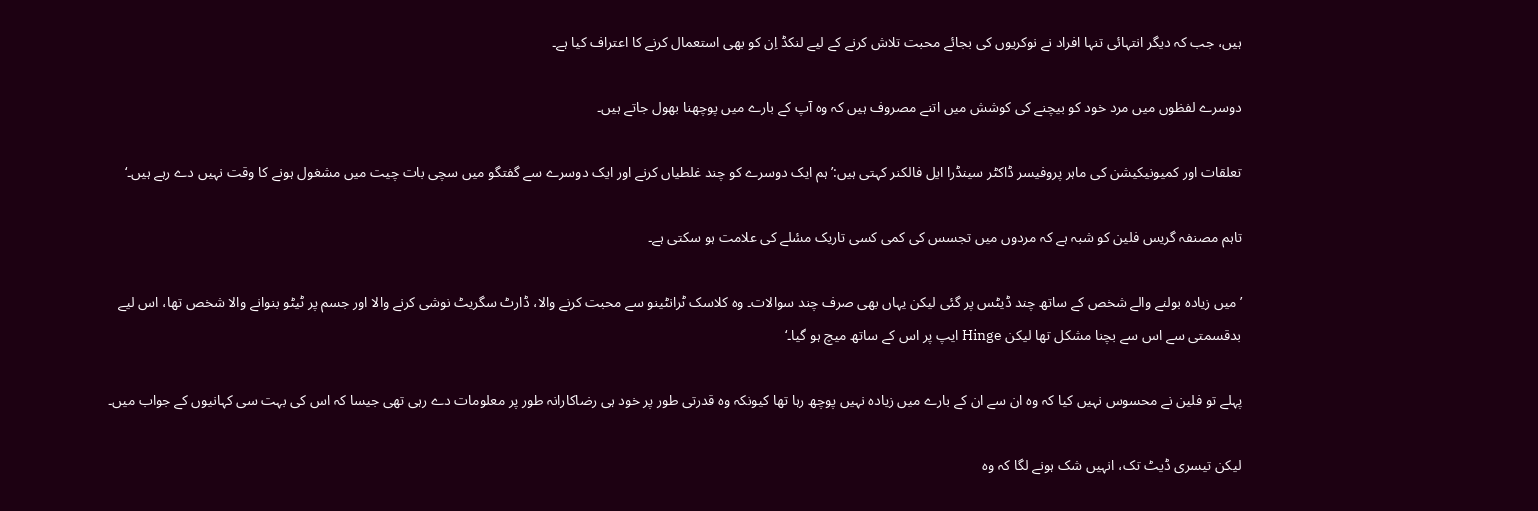ہیں، جب کہ دیگر انتہائی تنہا افراد نے نوکریوں کی بجائے محبت تلاش کرنے کے لیے لنکڈ اِن کو بھی استعمال کرنے کا اعتراف کیا ہے۔

دوسرے لفظوں میں مرد خود کو بیچنے کی کوشش میں اتنے مصروف ہیں کہ وہ آپ کے بارے میں پوچھنا بھول جاتے ہیں۔

تعلقات اور کمیونیکیشن کی ماہر پروفیسر ڈاکٹر سینڈرا ایل فالکنر کہتی ہیں:’ہم ایک دوسرے کو چند غلطیاں کرنے اور ایک دوسرے سے گفتگو میں سچی بات چیت میں مشغول ہونے کا وقت نہیں دے رہے ہیں۔‘

تاہم مصنفہ گریس فلین کو شبہ ہے کہ مردوں میں تجسس کی کمی کسی تاریک مسٔلے کی علامت ہو سکتی ہے۔

’میں زیادہ بولنے والے شخص کے ساتھ چند ڈیٹس پر گئی لیکن یہاں بھی صرف چند سوالات۔ وہ کلاسک ٹرانٹینو سے محبت کرنے والا، ڈارٹ سگریٹ نوشی کرنے والا اور جسم پر ٹیٹو بنوانے والا شخص تھا، اس لیے بدقسمتی سے اس سے بچنا مشکل تھا لیکن Hinge ایپ پر اس کے ساتھ میچ ہو گیا۔‘

پہلے تو فلین نے محسوس نہیں کیا کہ وہ ان سے ان کے بارے میں زیادہ نہیں پوچھ رہا تھا کیونکہ وہ قدرتی طور پر خود ہی رضاکارانہ طور پر معلومات دے رہی تھی جیسا کہ اس کی بہت سی کہانیوں کے جواب میں۔

لیکن تیسری ڈیٹ تک، انہیں شک ہونے لگا کہ وہ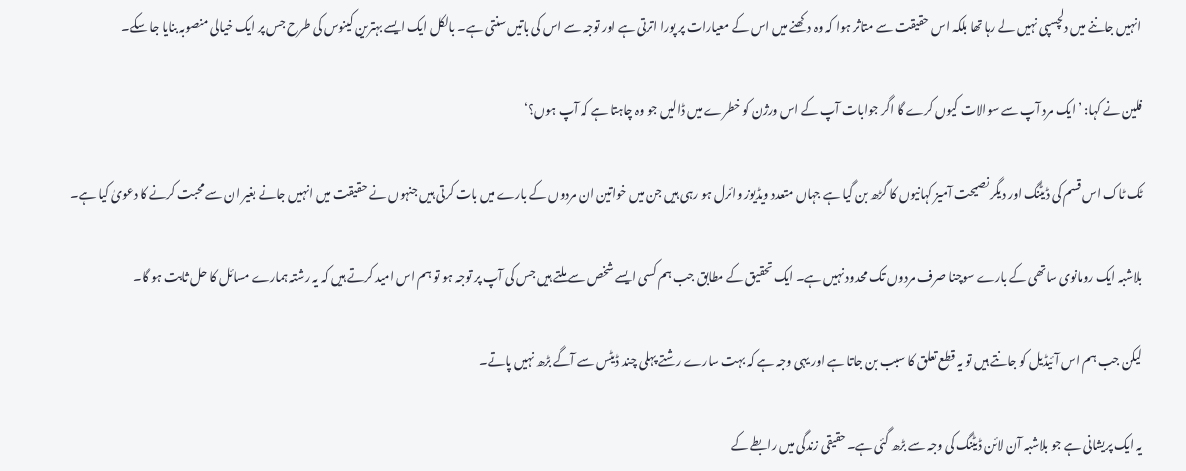انہیں جاننے میں دلچسپی نہیں لے رہا تھا بلکہ اس حقیقت سے متاثر ہوا کہ وہ دکھنے میں اس کے معیارات پر پورا اترتی ہے اور توجہ سے اس کی باتیں سنتی ہے۔ بالکل ایک ایسے بہترین کینوس کی طرح جس پر ایک خیالی منصوبہ بنایا جا سکے۔

فلین نے کہا: ’ایک مرد آپ سے سوالات کیوں کرے گا اگر جوابات آپ کے اس ورژن کو خطرے میں ڈالیں جو وہ چاہتا ہے کہ آپ ہوں؟‘

ٹک ٹاک اس قسم کی ڈیٹنگ اور دیگر نصیحت آمیز کہانیوں کا گڑھ بن گیا ہے جہاں متعدد ویڈیوز وائرل ہو رہی ہیں جن میں خواتین ان مردوں کے بارے میں بات کرتی ہیں جنہوں نے حقیقت میں انہیں جانے بغیر ان سے محبت کرنے کا دعویٰ کیا ہے۔

بلاشبہ ایک رومانوی ساتھی کے بارے سوچنا صرف مردوں تک محدود نہیں ہے۔ ایک تحقیق کے مطابق جب ہم کسی ایسے شخص سے ملتے ہیں جس کی آپ پر توجہ ہو تو ہم اس امید کرتے ہیں کہ یہ رشتہ ہمارے مسائل کا حل ثابت ہو گا۔

لیکن جب ہم اس آئیڈیل کو جانتے ہیں تو یہ قطع تعلق کا سبب بن جاتا ہے اور یہی وجہ ہے کہ بہت سارے رشتے پہلی چند ڈیٹس سے آگے بڑھ نہیں پاتے۔

یہ ایک پریشانی ہے جو بلاشبہ آن لائن ڈیٹنگ کی وجہ سے بڑھ گئی ہے۔ حقیقی زندگی میں رابطے کے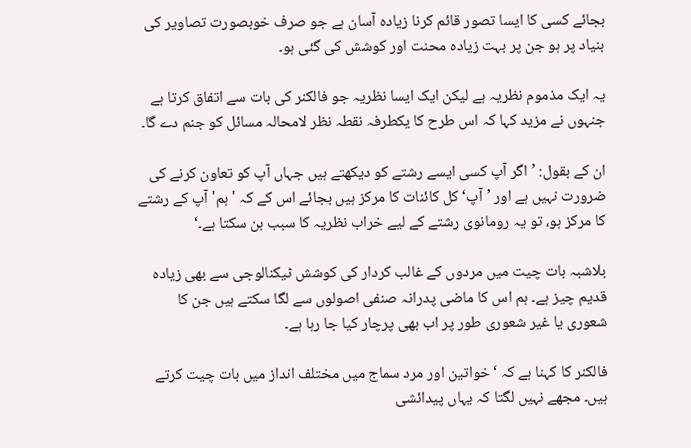بجائے کسی کا ایسا تصور قائم کرنا زیادہ آسان ہے جو صرف خوبصورت تصاویر کی بنیاد پر ہو جن پر بہت زیادہ محنت اور کوشش کی گئی ہو۔

یہ ایک مذموم نظریہ ہے لیکن ایک ایسا نظریہ جو فالکنر کی بات سے اتفاق کرتا ہے جنہوں نے مزید کہا کہ اس طرح کا یکطرفہ نقطہ نظر لامحالہ مسائل کو جنم دے گا۔

ان کے بقول: ’اگر آپ کسی ایسے رشتے کو دیکھتے ہیں جہاں آپ کو تعاون کرنے کی ضرورت نہیں ہے اور ’آپ‘ کل کائنات کا مرکز ہیں بجائے اس کے کہ 'ہم' آپ کے رشتے کا مرکز ہو، تو یہ رومانوی رشتے کے لیے خراب نظریہ کا سبب بن سکتا ہے۔‘

بلاشبہ بات چیت میں مردوں کے غالب کردار کی کوشش ٹیکنالوجی سے بھی زیادہ قدیم چیز ہے۔ ہم اس کا ماضی پدرانہ صنفی اصولوں سے لگا سکتے ہیں جن کا شعوری یا غیر شعوری طور پر اب بھی پرچار کیا جا رہا ہے۔

فالکنر کا کہنا ہے کہ ‘خواتین اور مرد سماج میں مختلف انداز میں بات چیت کرتے ہیں۔ مجھے نہیں لگتا کہ یہاں پیدائشی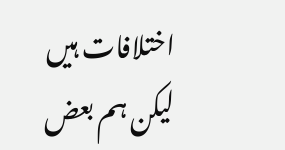اختلافات ہیں لیکن ہم بعض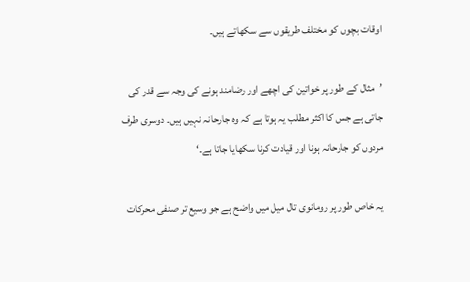اوقات بچوں کو مختلف طریقوں سے سکھاتے ہیں۔

’مثال کے طور پر خواتین کی اچھے اور رضامند ہونے کی وجہ سے قدر کی جاتی ہے جس کا اکثر مطلب یہ ہوتا ہے کہ وہ جارحانہ نہیں ہیں۔ دوسری طرف مردوں کو جارحانہ ہونا اور قیادت کرنا سکھایا جاتا ہے۔‘

یہ خاص طور پر رومانوی تال میل میں واضح ہے جو وسیع تر صنفی محرکات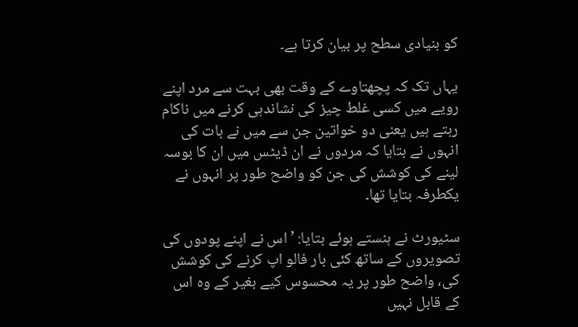کو بنیادی سطح پر بیان کرتا ہے۔

یہاں تک کہ پچھتاوے کے وقت بھی بہت سے مرد اپنے رویے میں کسی غلط چیز کی نشاندہی کرنے میں ناکام رہتے ہیں یعنی دو خواتین جن سے میں نے بات کی انہوں نے بتایا کہ مردوں نے ان ڈیٹس میں ان کا بوسہ لینے کی کوشش کی جن کو واضح طور پر انہوں نے یکطرفہ بتایا تھا۔

سٹیورٹ نے ہنستے ہوئے بتایا: ’اس نے اپنے پودوں کی تصویروں کے ساتھ کئی بار فالو اپ کرنے کی کوشش کی، واضح طور پر یہ محسوس کیے بغیر کے وہ اس کے قابل نہیں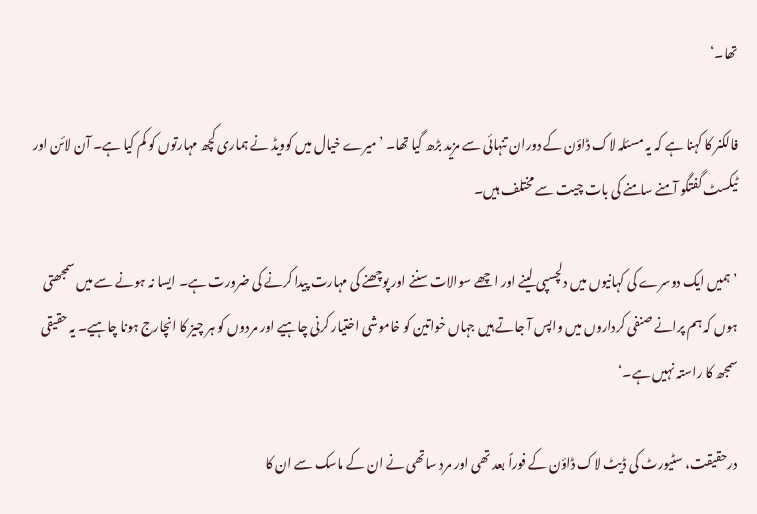تھا۔‘

فالکنر کا کہنا ہے کہ یہ مسئلہ لاک ڈاؤن کے دوران تنہائی سے مزید بڑھ گیا تھا۔ ’میرے خیال میں کوویڈ نے ہماری کچھ مہارتوں کو کم کیا ہے۔ آن لائن اور ٹیکسٹ گفتگو آمنے سامنے کی بات چیت سے مختلف ہیں۔

’ہمیں ایک دوسرے کی کہانیوں میں دلچسپی لینے اور اچھے سوالات سننے اور پوچھنے کی مہارت پیدا کرنے کی ضرورت ہے۔ ایسا نہ ہونے سے میں سمجھتی ہوں کہ ہم پرانے صنفی کرداروں میں واپس آ جاتے ہیں جہاں خواتین کو خاموشی اختیار کرنی چاہیے اور مردوں کو ہر چیز کا انچارج ہونا چاہیے۔ یہ حقیقی سمجھ کا راستہ نہیں ہے۔‘

درحقیقت، سٹیورٹ کی ڈیٹ لاک ڈاؤن کے فوراً بعد تھی اور مرد ساتھی نے ان کے ماسک سے ان کا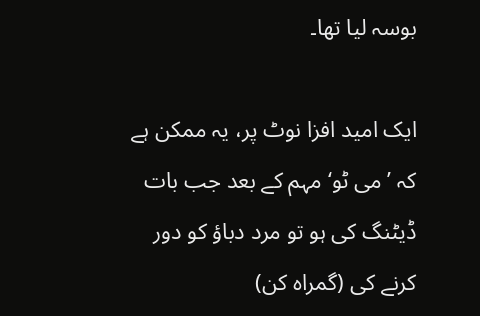بوسہ لیا تھا۔

ایک امید افزا نوٹ پر، یہ ممکن ہے کہ ’می ٹو‘ مہم کے بعد جب بات ڈیٹنگ کی ہو تو مرد دباؤ کو دور کرنے کی (گمراہ کن)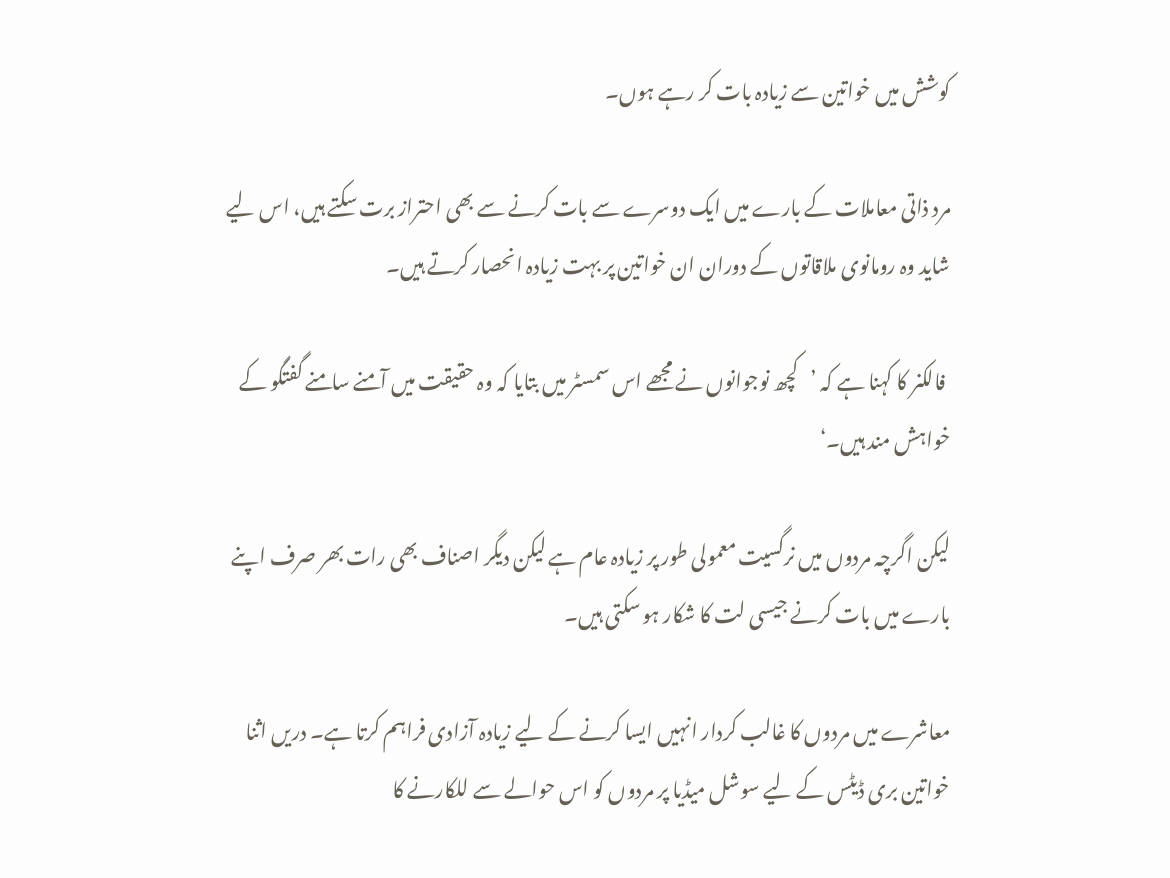کوشش میں خواتین سے زیادہ بات کر رہے ہوں۔

مرد ذاتی معاملات کے بارے میں ایک دوسرے سے بات کرنے سے بھی احتراز برت سکتے ہیں، اس لیے شاید وہ رومانوی ملاقاتوں کے دوران ان خواتین پر بہت زیادہ انحصار کرتے ہیں۔

 فالکنر کا کہنا ہے کہ ’کچھ نوجوانوں نے مجھے اس سمسٹر میں بتایا کہ وہ حقیقت میں آمنے سامنے گفتگو کے خواہش مند ہیں۔‘

لیکن اگرچہ مردوں میں نرگسیت معمولی طور پر زیادہ عام ہے لیکن دیگر اصناف بھی رات بھر صرف اپنے بارے میں بات کرنے جیسی لت کا شکار ہو سکتی ہیں۔

معاشرے میں مردوں کا غالب کردار انہیں ایسا کرنے کے لیے زیادہ آزادی فراہم کرتا ہے۔ دریں اثنا خواتین بری ڈیٹس کے لیے سوشل میڈیا پر مردوں کو اس حوالے سے للکارنے کا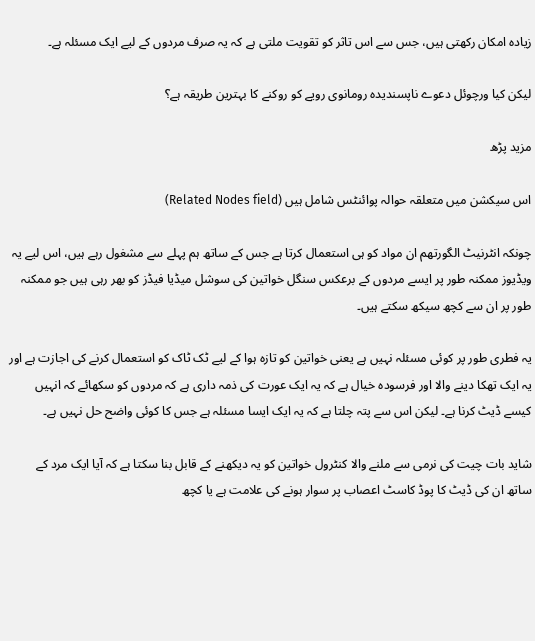زیادہ امکان رکھتی ہیں، جس سے اس تاثر کو تقویت ملتی ہے کہ یہ صرف مردوں کے لیے ایک مسئلہ ہے۔

لیکن کیا ورچوئل دعوے ناپسندیدہ رومانوی رویے کو روکنے کا بہترین طریقہ ہے؟

مزید پڑھ

اس سیکشن میں متعلقہ حوالہ پوائنٹس شامل ہیں (Related Nodes field)

چونکہ انٹرنیٹ الگورتھم ان مواد کو ہی استعمال کرتا ہے جس کے ساتھ ہم پہلے سے مشغول رہے ہیں، اس لیے یہ ویڈیوز ممکنہ طور پر ایسے مردوں کے برعکس سنگل خواتین کی سوشل میڈیا فیڈز کو بھر رہی ہیں جو ممکنہ طور پر ان سے کچھ سیکھ سکتے ہیں۔

یہ فطری طور پر کوئی مسئلہ نہیں ہے یعنی خواتین کو تازہ ہوا کے لیے ٹک ٹاک کو استعمال کرنے کی اجازت ہے اور یہ ایک تھکا دینے والا اور فرسودہ خیال ہے کہ یہ ایک عورت کی ذمہ داری ہے کہ مردوں کو سکھائے کہ انہیں کیسے ڈیٹ کرنا ہے۔ لیکن اس سے پتہ چلتا ہے کہ یہ ایک ایسا مسئلہ ہے جس کا کوئی واضح حل نہیں ہے۔

شاید بات چیت کی نرمی سے ملنے والا کنٹرول خواتین کو یہ دیکھنے کے قابل بنا سکتا ہے کہ آیا ایک مرد کے ساتھ ان کی ڈیٹ کا پوڈ کاسٹ اعصاب پر سوار ہونے کی علامت ہے یا کچھ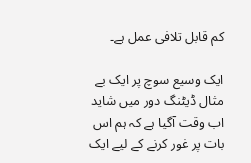کم قابل تلافی عمل ہے۔

ایک وسیع سوچ پر ایک بے مثال ڈیٹنگ دور میں شاید اب وقت آگیا ہے کہ ہم اس بات پر غور کرنے کے لیے ایک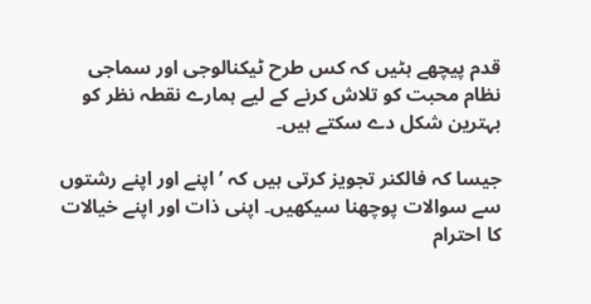قدم پیچھے ہٹیں کہ کس طرح ٹیکنالوجی اور سماجی نظام محبت کو تلاش کرنے کے لیے ہمارے نقطہ نظر کو بہترین شکل دے سکتے ہیں۔

جیسا کہ فالکنر تجویز کرتی ہیں کہ ’اپنے اور اپنے رشتوں سے سوالات پوچھنا سیکھیں۔ اپنی ذات اور اپنے خیالات کا احترام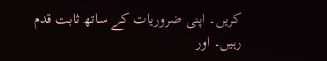کریں۔ اپنی ضروریات کے ساتھ ثابت قدم رہیں۔ اور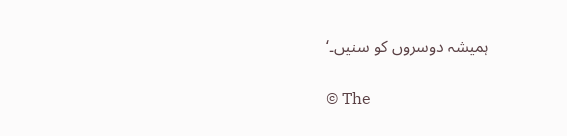ہمیشہ دوسروں کو سنیں۔‘

© The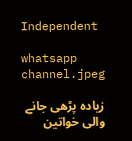Independent

whatsapp channel.jpeg

زیادہ پڑھی جانے والی خواتین